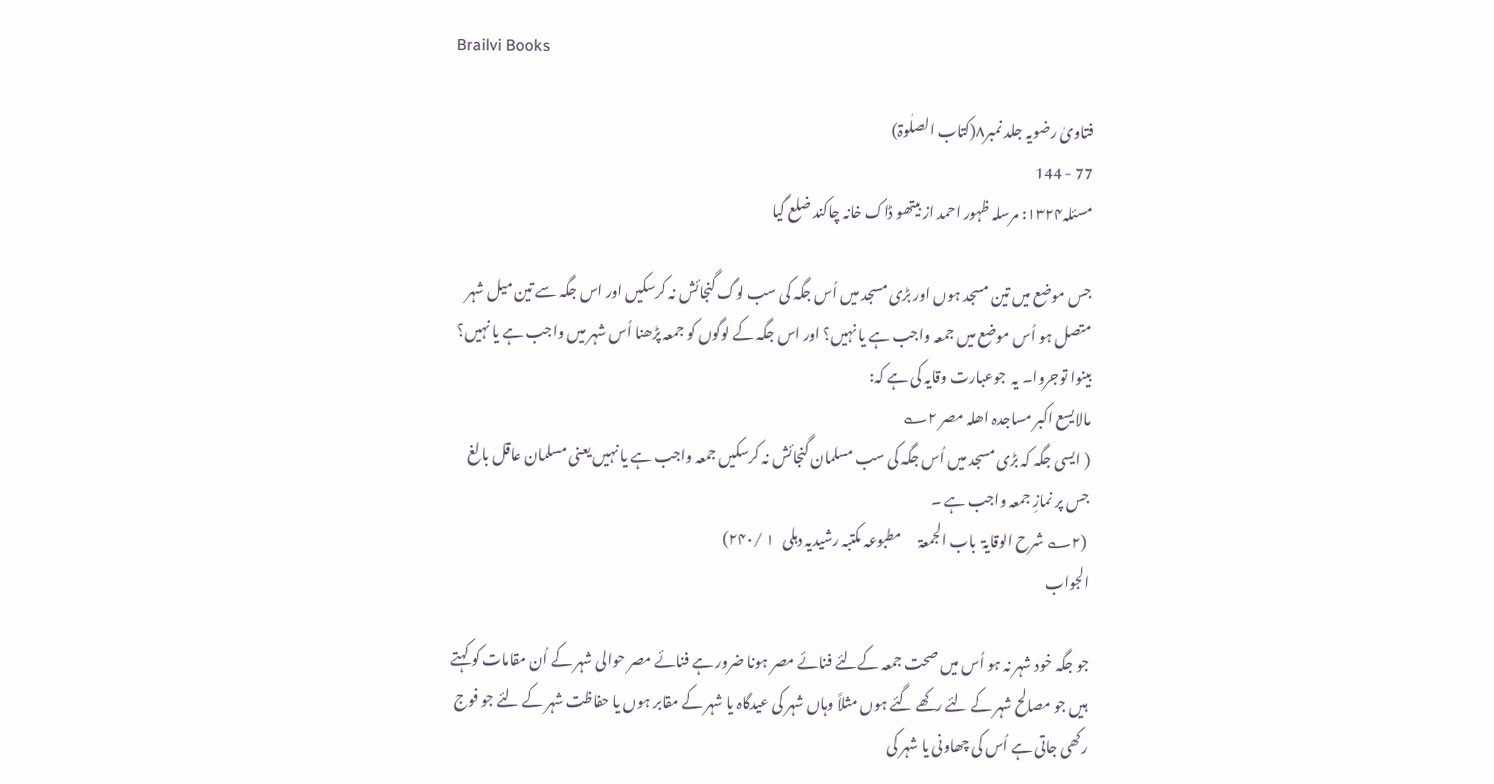Brailvi Books

فتاویٰ رضویہ جلد نمبر۸(کتاب الصلٰوۃ)
77 - 144
مسئلہ۱۳۲۴: مرسلہ ظہور احمد از بیتھو ڈاک خانہ چاکند ضلع گیا

جس موضع میں تین مسجد ہوں اور بڑی مسجد میں اُس جگہ کی سب لوگ گنجائش نہ کرسکیں اور اس جگہ سے تین میل شہر متصل ہو اُس موضع میں جمعہ واجب ہے یا نہیں؟ اور اس جگہ کے لوگوں کو جمعہ پڑھنا اُس شہر میں واجب ہے یا نہیں؟ بینوا توجروا۔ یہ  جوعبارت وقایہ کی ہے کہ:
مالایسع اکبر مساجدہ اھلہ مصر ۲؎
( ایسی جگہ کہ بڑی مسجد میں اُس جگہ کی سب مسلمان گنجائش نہ کرسکیں جمعہ واجب ہے یا نہیں یعنی مسلمان عاقل بالغ جس پر نمازِ جمعہ واجب ہے ۔
 (۲؎ شرح الوقایۃ  باب الجمعۃ      مطبوعہ مکتبہ رشیدیہ دہلی   ۱ /۲۴۰)
الجواب

جو جگہ خود شہر نہ ہو اُس میں صحت جمعہ کےلئے فنائے مصر ہونا ضرور ہے فنائے مصر حوالی شہر کے اُن مقامات کو کہتے ہیں جو مصالح شہر کے لئے رکھے گئے ہوں مثلاً وہاں شہر کی عیدگاہ یا شہر کے مقابر ہوں یا حفاظت شہر کے لئے جو فوج رکھی جاتی ہے اُس کی چھاونی یا شہر کی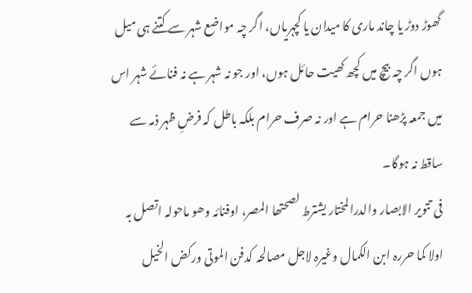گھوڑ دوڑ یا چاند ماری کا میدان یا کچہریاں، اگر چہ مواضع شہر سے کتنے ہی میل ہوں اگر چہ بیچ میں کچھ کھیت حائل ہوں، اور جو نہ شہر ہے نہ فنائے شہر اس میں جمعہ پڑھنا حرام ہے اور نہ صرف حرام بلکہ باطل کہ فرضِ ظہر ذمہ سے ساقط نہ ہوگا۔
فی تتویر الابصار والدرالمختار یشترط لصحتھا المصر، اوفنائہ وھو ماحولہ اتصل بہ اولا کما حررہ ابن الکمال وغیرہ لاجل مصالحہ کدفن الموتی ورکض الخیل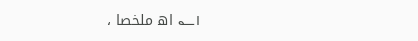۱؎ اھ ملخصا ،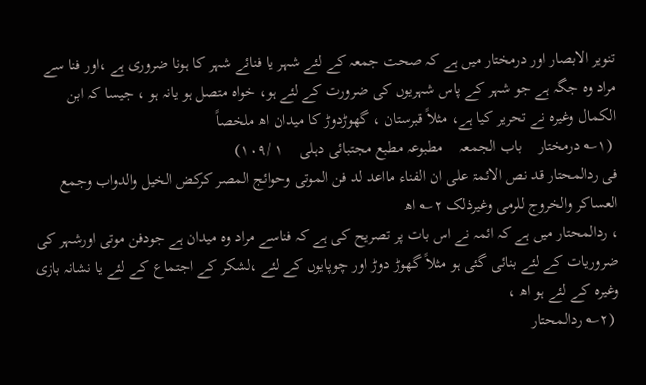تنویر الابصار اور درمختار میں ہے کہ صحت جمعہ کے لئے شہر یا فنائے شہر کا ہونا ضروری ہے ،اور فنا سے مراد وہ جگہ ہے جو شہر کے پاس شہریوں کی ضرورت کے لئے ہو، خواہ متصل ہو یانہ ہو ، جیسا کہ ابن الکمال وغیرہ نے تحریر کیا ہے، مثلاً قبرستان ، گھوڑدوڑ کا میدان اھ ملخصاً
 (۱؎ درمختار    باب الجمعہ    مطبوعہ مطبع مجتبائی دہلی    ۱ /۱۰۹)
فی ردالمحتار قد نص الائمۃ علی ان الفناء مااعد لد فن الموتی وحوائج المصر کرکض الخیل والدواب وجمع العساکر والخروج للرمی وغیرذلک ۲؎ اھ
، ردالمحتار میں ہے کہ ائمہ نے اس بات پر تصریح کی ہے کہ فناسے مراد وہ میدان ہے جودفن موتی اورشہر کی ضروریات کے لئے بنائی گئی ہو مثلاً گھوڑ دوڑ اور چوپایوں کے لئے ،لشکر کے اجتماع کے لئے یا نشانہ بازی وغیرہ کے لئے ہو اھ ،
 (۲؎ ردالمحتار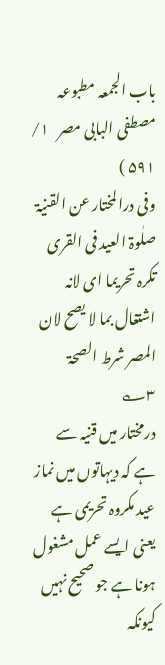باب الجمعہ مطبوعہ مصطفی البابی مصر   ۱/ ۵۹۱ )
وفی درالمختار عن القنیۃ صلٰوۃ العید فی القری تکرہ تحریما ای لانہ اشتغال بما لا یصح لان المصر شرط الصحۃ ۳؎
درمختار میں قنیہ سے ہے کہ دیہاتوں میں نماز عید مکروہ تحریمی ہے یعنی ایسے عمل مشغول ہونا ہے جو صحیح نہیں کیونکہ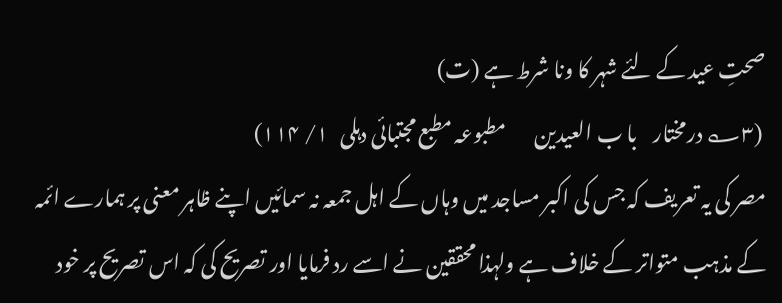صحتِ عید کے لئے شہر کا ونا شرط ہے (ت)
 (۳؎ درمختار    با ب العیدین       مطبوعہ مطبع مجتبائی دہلی   ۱/ ۱۱۴)
مصر کی یہ تعریف کہ جس کی اکبر مساجد میں وہاں کے اہل جمعہ نہ سمائیں اپنے ظاہر معنی پر ہمارے ائمہ کے مذہب متواتر کے خلاف ہے ولہذا محققین نے اسے رد فرمایا اور تصریح کی کہ اس تصریح پر خود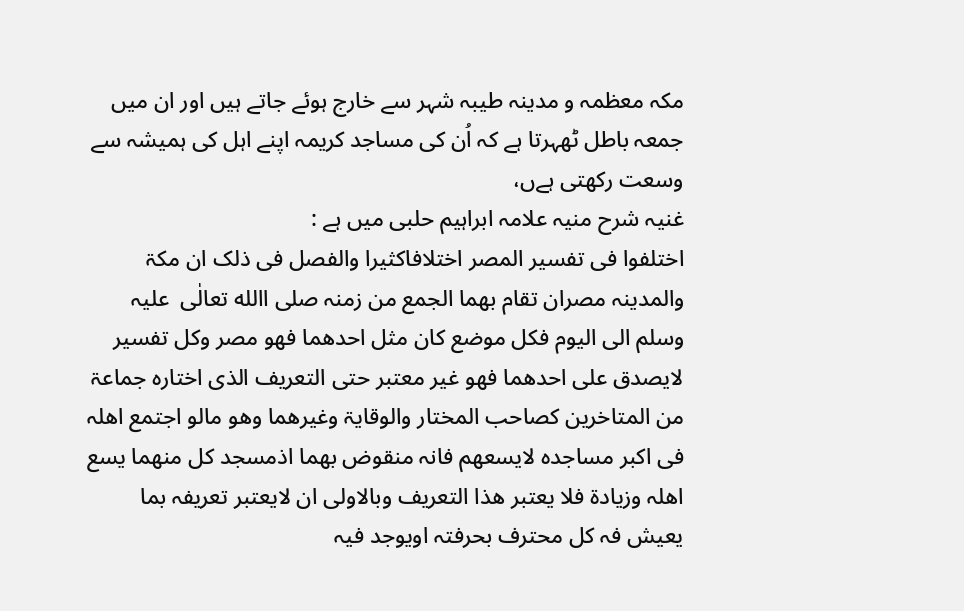مکہ معظمہ و مدینہ طیبہ شہر سے خارج ہوئے جاتے ہیں اور ان میں جمعہ باطل ٹھہرتا ہے کہ اُن کی مساجد کریمہ اپنے اہل کی ہمیشہ سے وسعت رکھتی ہےں،
غنیہ شرح منیہ علامہ ابراہیم حلبی میں ہے :
اختلفوا فی تفسیر المصر اختلافاکثیرا والفصل فی ذلک ان مکۃ والمدینہ مصران تقام بھما الجمع من زمنہ صلی االله تعالٰی  علیہ وسلم الی الیوم فکل موضع کان مثل احدھما فھو مصر وکل تفسیر لایصدق علی احدھما فھو غیر معتبر حتی التعریف الذی اختارہ جماعۃ من المتاخرین کصاحب المختار والوقایۃ وغیرھما وھو مالو اجتمع اھلہ فی اکبر مساجدہ لایسعھم فانہ منقوض بھما اذمسجد کل منھما یسع اھلہ وزیادۃ فلا یعتبر ھذا التعریف وبالاولی ان لایعتبر تعریفہ بما یعیش فہ کل محترف بحرفتہ اویوجد فیہ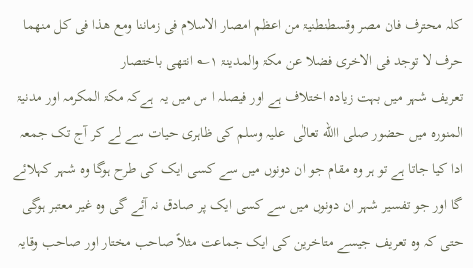کلہ محترف فان مصر وقسطنطنیۃ من اعظم امصار الاسلام فی زماننا ومع ھذا فی کل منھما حرف لا توجد فی الاخری فضلا عن مکۃ والمدینۃ ۱؎ انتھی باختصار
تعریف شہر میں بہت زیادہ اختلاف ہے اور فیصلہ ا س میں یہ  ہےکہ مکۃ المکرمہ اور مدنیۃ المنورہ میں حضور صلی االله تعالٰی  علیہ وسلم کی ظاہری حیات سے لے کر آج تک جمعہ ادا کیا جاتا ہے تو ہر وہ مقام جو ان دونوں میں سے کسی ایک کی طرح ہوگا وہ شہر کہلائے گا اور جو تفسیر شہر ان دونوں میں سے کسی ایک پر صادق نہ آئے گی وہ غیر معتبر ہوگی حتی کہ وہ تعریف جیسے متاخرین کی ایک جماعت مثلاً صاحب مختار اور صاحب وقایہ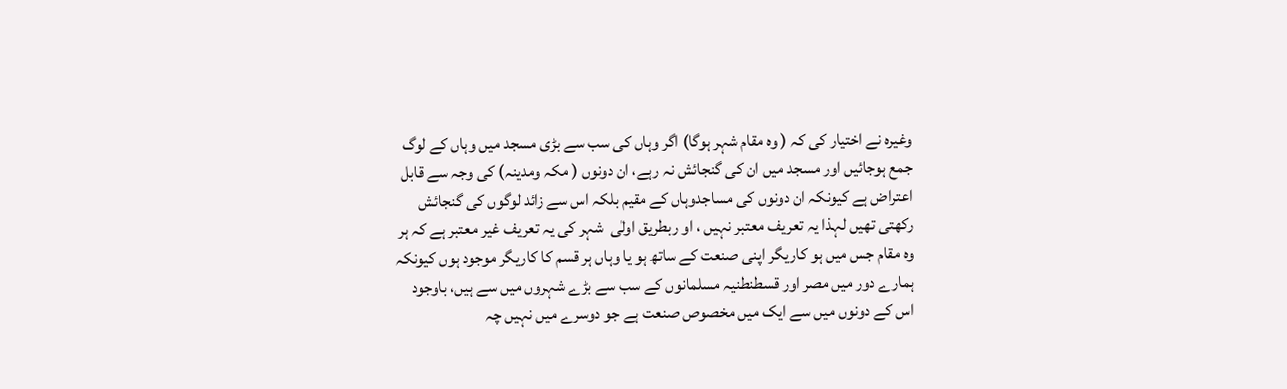وغیرہ نے اختیار کی کہ ( وہ مقام شہر ہوگا) اگر وہاں کی سب سے بڑی مسجد میں وہاں کے لوگ جمع ہوجائیں اور مسجد میں ان کی گنجائش نہ رہے، ان دونوں ( مکہ ومدینہ) کی وجہ سے قابل اعتراض ہے کیونکہ ان دونوں کی مساجدوہاں کے مقیم بلکہ اس سے زائد لوگوں کی گنجائش رکھتی تھیں لہذا یہ تعریف معتبر نہیں ، او ربطریق اولٰی  شہر کی یہ تعریف غیر معتبر ہے کہ ہر وہ مقام جس میں ہو کاریگر اپنی صنعت کے ساتھ ہو یا وہاں ہر قسم کا کاریگر موجود ہوں کیونکہ ہمارے دور میں مصر اور قسطنطنیہ مسلمانوں کے سب سے بڑے شہروں میں سے ہیں، باوجود اس کے دونوں میں سے ایک میں مخصوص صنعت ہے جو دوسرے میں نہیں چہ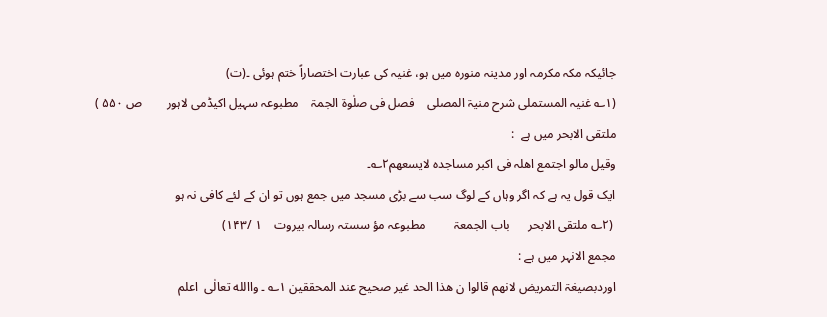جائیکہ مکہ مکرمہ اور مدینہ منورہ میں ہو، غنیہ کی عبارت اختصاراً ختم ہوئی ۔(ت)
(۱؎ غنیہ المستملی شرح منیۃ المصلی    فصل فی صلٰوۃ الجمۃ    مطبوعہ سہیل اکیڈمی لاہور        ص ۵۵۰ )
ملتقی الابحر میں ہے  :
وقیل مالو اجتمع اھلہ فی اکبر مساجدہ لایسعھم۲؎۔
ایک قول یہ ہے کہ اگر وہاں کے لوگ سب سے بڑی مسجد میں جمع ہوں تو ان کے لئے کافی نہ ہو
 (۲؎ ملتقی الابحر      باب الجمعۃ         مطبوعہ مؤ سستہ رسالہ بیروت    ۱ /۱۴۳)
مجمع الانہر میں ہے :
اوردبصیغۃ التمریض لانھم قالوا ن ھذا الحد غیر صحیح عند المحققین ۱؎ ۔ واالله تعالٰی  اعلم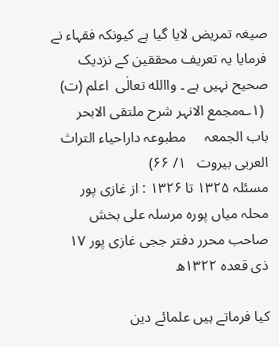صیغہ تمریض لایا گیا ہے کیونکہ فقہاء نے فرمایا یہ تعریف محققین کے نزدیک صحیح نہیں ہے ۔ واالله تعالٰی  اعلم (ت)
 (۱؎مجمع الانہر شرح ملتقی الابحر     باب الجمعہ     مطبوعہ داراحیاء التراث العربی بیروت   ۱/ ۶۶)
مسئلہ ۱۳۲۵ تا ۱۳۲۶ : از غازی پور محلہ میاں پورہ مرسلہ علی بخش صاحب محرر دفتر ججی غازی پور ۱۷ ذی قعدہ ۱۳۲۲ھ

کیا فرماتے ہیں علمائے دین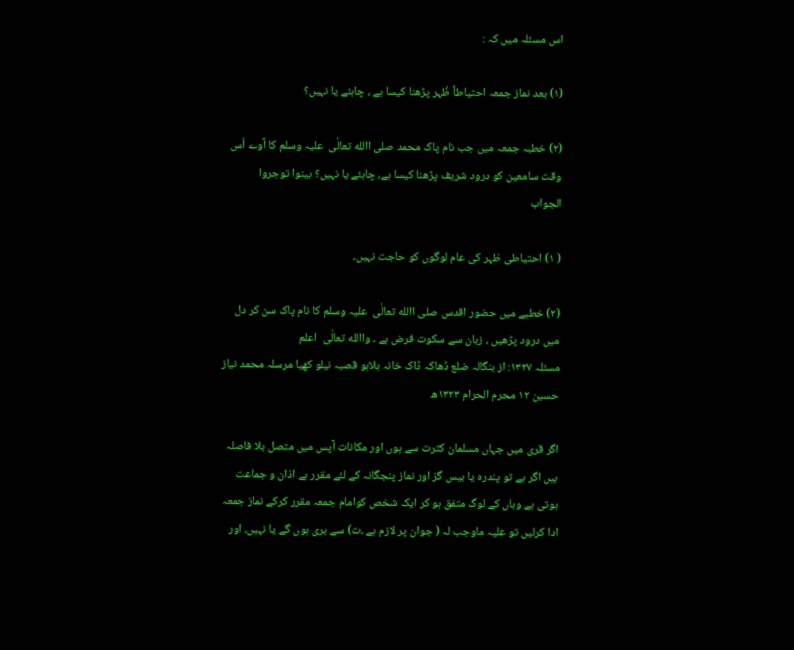اس مسئلہ میں کہ :

(۱) بعد نماز جمعہ احتیاطاً ظُہر پڑھنا کیسا ہے ، چاہئے یا نہیں؟

(۲) خطبہ جمعہ میں جب نام پاک محمد صلی االله تعالٰی  علیہ وسلم کا آوے اُس وقت سامعین کو درود شریف پڑھنا کیسا ہے، چاہئے یا نہیں؟ بینوا توجروا
الجواب

( ۱) احتیاطی ظہر کی عام لوگوں کو حاجت نہیں۔

(۲) خطبے میں حضور اقدس صلی االله تعالٰی  علیہ وسلم کا نام پاک سن کر دل میں درود پڑھیں ، زبان سے سکوت فرض ہے ۔ واالله تعالٰی  اعلم
مسئلہ ۱۳۲۷: از بنگالہ ضلع ڈھاکہ ڈاک خانہ بلابو قصبہ نیلو کھیا مرسلہ محمد نیاز حسین ۱۲ محرم الحرام ۱۳۲۳ھ

اگر قری میں جہاں مسلمان کثرت سے ہوں اور مکانات آپس میں متصل بلا فاصلہ ہیں اگر ہے تو پندرہ یا بیس گز اور نماز پنجگانہ کے لئے مقرر ہے اذان و جماعت ہوتی ہے وہاں کے لوگ متفق ہو کر ایک شخص کوامام جمعہ مقرر کرکے نماز جمعہ ادا کرلیں تو علیہ ماوجب لہ ( جوان پر لازم ہے ۔ت) سے بری ہوں گے یا نہیں، اور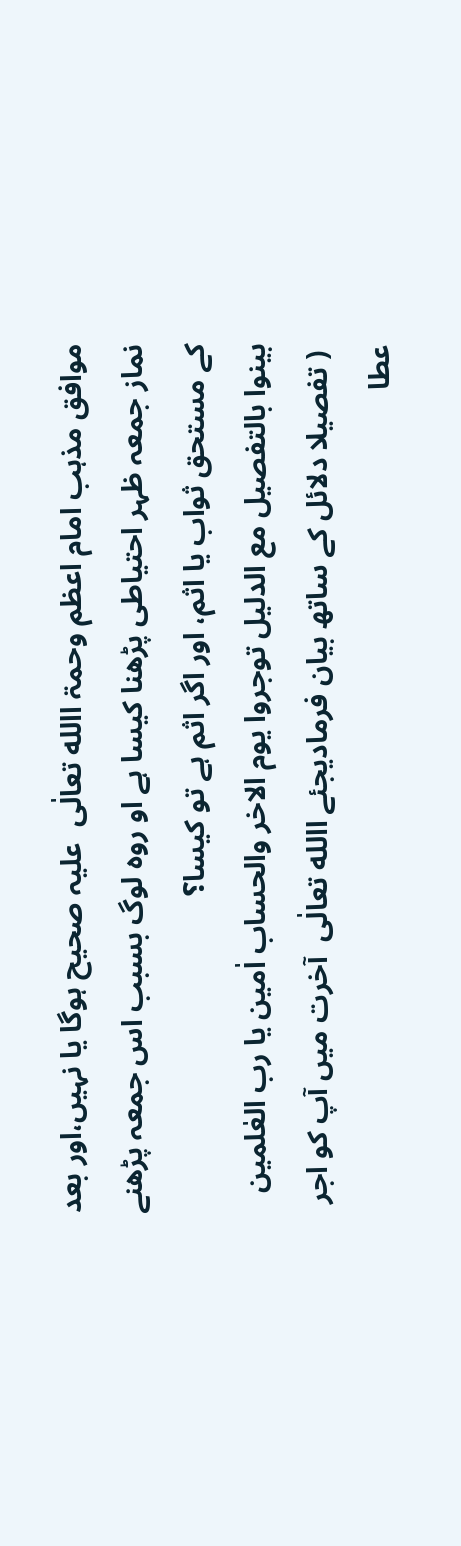موافق مذہب امام اعظم وحمۃ االله تعالٰی  علیہ صحیح ہوگا یا نہیں،اور بعد نماز جمعہ ظہر احتیاطی پڑھنا کیسا ہے او روہ لوگ بسبب اس جمعہ پڑھنے کے مستحق ثواب یا اثم، اور اگر اثم ہے تو کیسا؟
بینوا بالتفصیل مع الدلیل توجروا یوم الاخر والحساب اٰمین یا رب العٰلمین
 ( تفصیلا دلائل کے ساتھ بیان فرمادیجئے االله تعالٰی  آخرت میں آپ کو اجر عطا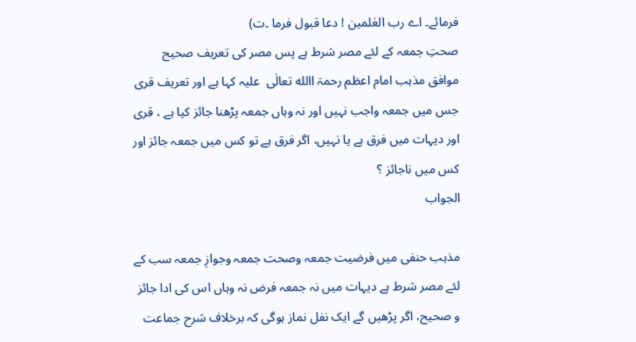فرمائے۔ اے رب العٰلمین ! دعا قبول فرما ۔ت)
صحتِ جمعہ کے لئے مصر شرط ہے پس مصر کی تعریف صحیح موافق مذہب امام اعظم رحمۃ االله تعالٰی  علیہ کہا ہے اور تعریف قری جس میں جمعہ واجب نہیں اور نہ وہاں جمعہ پڑھنا جائز کیا ہے ، قری اور دیہات میں فرق ہے یا نہیں، اگر فرق ہے تو کس میں جمعہ جائز اور کس میں ناجائز ؟
الجواب

مذہب حنفی میں فرضیت جمعہ وصحت جمعہ وجوازِ جمعہ سب کے لئے مصر شرط ہے دیہات میں نہ جمعہ فرض نہ وہاں اس کی ادا جائز و صحیح، اگر پڑھیں گے ایک نفل نماز ہوگی کہ برخلاف شرح جماعت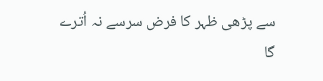سے پڑھی ظہر کا فرض سرسے نہ اُترے گا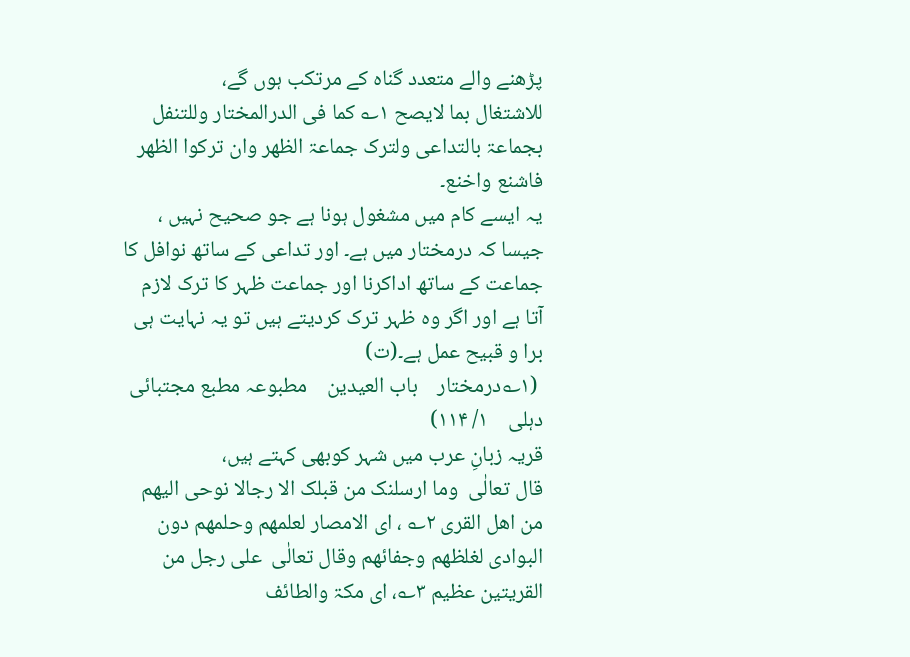پڑھنے والے متعدد گناہ کے مرتکب ہوں گے،
للاشتغال بما لایصح ۱؎ کما فی الدرالمختار وللتنفل بجماعۃ بالتداعی ولترک جماعۃ الظھر وان ترکوا الظھر فاشنع واخنع۔
یہ ایسے کام میں مشغول ہونا ہے جو صحیح نہیں ، جیسا کہ درمختار میں ہے۔ اور تداعی کے ساتھ نوافل کا جماعت کے ساتھ اداکرنا اور جماعت ظہر کا ترک لازم آتا ہے اور اگر وہ ظہر ترک کردیتے ہیں تو یہ نہایت ہی برا و قبیح عمل ہے۔(ت)
 (۱؎درمختار    باب العیدین    مطبوعہ مطبع مجتبائی دہلی    ۱/ ۱۱۴)
قریہ زبانِ عرب میں شہر کوبھی کہتے ہیں،
قال تعالٰی  وما ارسلنک من قبلک الا رجالا نوحی الیھم من اھل القری ۲؎ ، ای الامصار لعلمھم وحلمھم دون البوادی لغلظھم وجفائھم وقال تعالٰی  علی رجل من القریتین عظیم ۳؎، ای مکۃ والطائف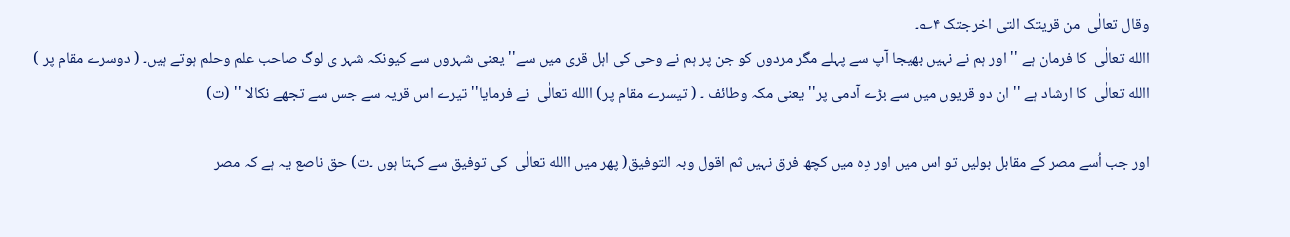وقال تعالٰی  من قریتک التی اخرجتک ۴؎۔
االله تعالٰی  کا فرمان ہے '' اور ہم نے نہیں بھیجا آپ سے پہلے مگر مردوں کو جن پر ہم نے وحی کی اہل قری میں سے'' یعنی شہروں سے کیونکہ شہر ی لوگ صاحب علم وحلم ہوتے ہیں۔ ( دوسرے مقام پر ) االله تعالٰی  کا ارشاد ہے '' ان دو قریوں میں سے بڑے آدمی پر'' یعنی مکہ وطائف ۔ ( تیسرے مقام پر) االله تعالٰی  نے فرمایا'' تیرے اس قریہ سے جس سے تجھے نکالا '' (ت)

اور جب اُسے مصر کے مقابل بولیں تو اس میں اور دِہ میں کچھ فرق نہیں ثم اقول وبہ التوفیق( پھر میں االله تعالٰی  کی توفیق سے کہتا ہوں ۔ت) حق ناصع یہ ہے کہ مصر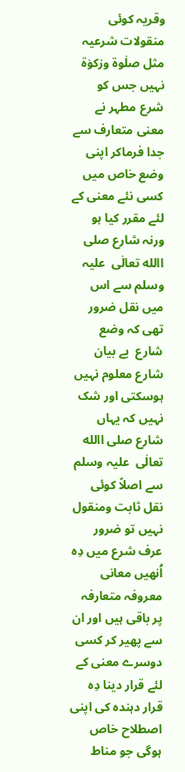وقریہ کوئی منقولات شرعیہ مثل صلٰوۃ وزکوٰۃ نہیں جس کو شرع مطہر نے معنی متعارف سے جدا فرماکر اپنی وضع خاص میں کسی نئے معنی کے لئے مقرر کیا ہو ورنہ شارع صلی االله تعالٰی  علیہ وسلم سے اس میں نقل ضرور تھی کہ وضع شارع  بے بیان شارع معلوم نہیں ہوسکتی اور شک نہیں کہ یہاں شارع صلی االله تعالٰی  علیہ وسلم سے اصلاً کوئی نقل ثابت ومنقول نہیں تو ضرور عرف شرع میں دِہ اُنھیں معانی معروفہ متعارفہ پر باقی ہیں اور ان سے پھیر کر کسی دوسرے معنی کے لئے قرار دینا دِہ قرار دہندہ کی اپنی اصطلاح خاص ہوگی جو مناط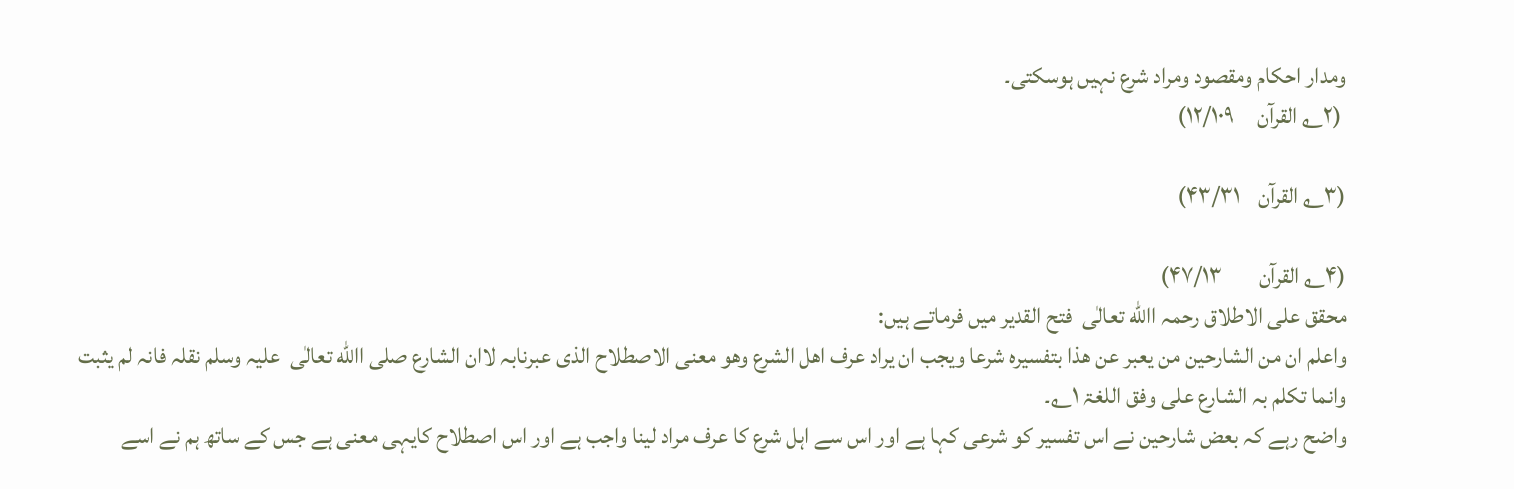ومدار احکام ومقصود ومراد شرع نہیں ہوسکتی۔
 (۲؎ القرآن     ۱۲/۱۰۹)

(۳؎ القرآن    ۴۳/۳۱)

(۴؎ القرآن        ۴۷/۱۳)
محقق علی الاطلاق رحمہ االله تعالٰی  فتح القدیر میں فرماتے ہیں:
واعلم ان من الشارحین من یعبر عن ھذا بتفسیرہ شرعا ویجب ان یراد عرف اھل الشرع وھو معنی الاصطلاح الذی عبرنابہ لاان الشارع صلی االله تعالٰی  علیہ وسلم نقلہ فانہ لم یثبت وانما تکلم بہ الشارع علی وفق اللغۃ ۱؎۔
واضح رہے کہ بعض شارحین نے اس تفسیر کو شرعی کہا ہے اور اس سے اہل شرع کا عرف مراد لینا واجب ہے اور اس اصطلاح کایہی معنی ہے جس کے ساتھ ہم نے اسے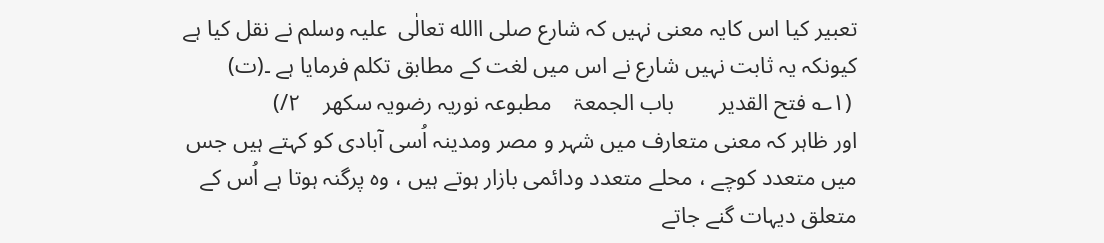تعبیر کیا اس کایہ معنی نہیں کہ شارع صلی االله تعالٰی  علیہ وسلم نے نقل کیا ہے کیونکہ یہ ثابت نہیں شارع نے اس میں لغت کے مطابق تکلم فرمایا ہے ۔(ت)
 (۱؎ فتح القدیر        باب الجمعۃ    مطبوعہ نوریہ رضویہ سکھر    ۲/)
اور ظاہر کہ معنی متعارف میں شہر و مصر ومدینہ اُسی آبادی کو کہتے ہیں جس میں متعدد کوچے ، محلے متعدد ودائمی بازار ہوتے ہیں ، وہ پرگنہ ہوتا ہے اُس کے متعلق دیہات گنے جاتے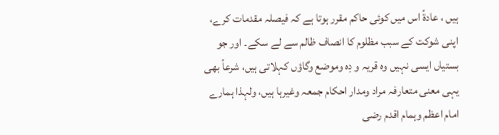ہیں ، عادۃً اس میں کوئی حاکم مقرر ہوتا ہے کہ فیصلہ مقدمات کرے، اپنی شوکت کے سبب مظلوم کا انصاف ظالم سے لے سکے۔ اور جو بستیاں ایسی نہیں وہ قریہ و دِہ وموضع وگاؤں کہلاتی ہیں، شرعاً بھی یہی معنی متعارفہ مراد ومدار احکام جمعہ وغیرہا ہیں، ولہذا ہمارے امام اعظم وہمام اقدم رضی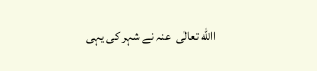االله تعالٰی  عنہ نے شہر کی یہی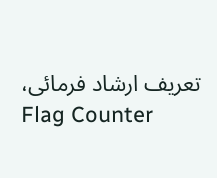تعریف ارشاد فرمائی،
Flag Counter